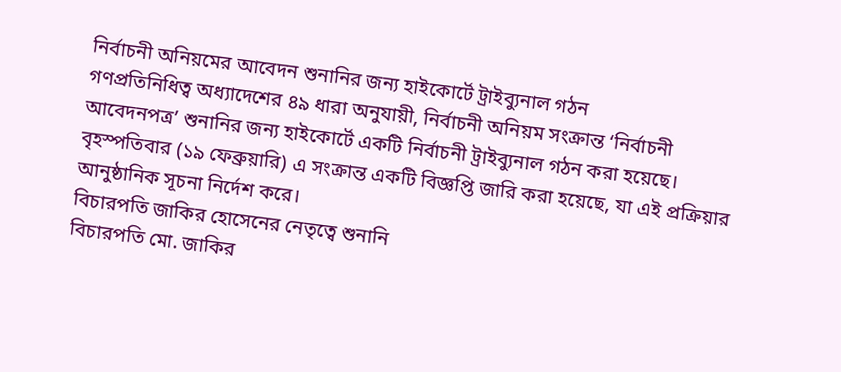নির্বাচনী অনিয়মের আবেদন শুনানির জন্য হাইকোর্টে ট্রাইব্যুনাল গঠন
গণপ্রতিনিধিত্ব অধ্যাদেশের ৪৯ ধারা অনুযায়ী, নির্বাচনী অনিয়ম সংক্রান্ত ‘নির্বাচনী আবেদনপত্র’ শুনানির জন্য হাইকোর্টে একটি নির্বাচনী ট্রাইব্যুনাল গঠন করা হয়েছে। বৃহস্পতিবার (১৯ ফেব্রুয়ারি) এ সংক্রান্ত একটি বিজ্ঞপ্তি জারি করা হয়েছে, যা এই প্রক্রিয়ার আনুষ্ঠানিক সূচনা নির্দেশ করে।
বিচারপতি জাকির হোসেনের নেতৃত্বে শুনানি
বিচারপতি মো. জাকির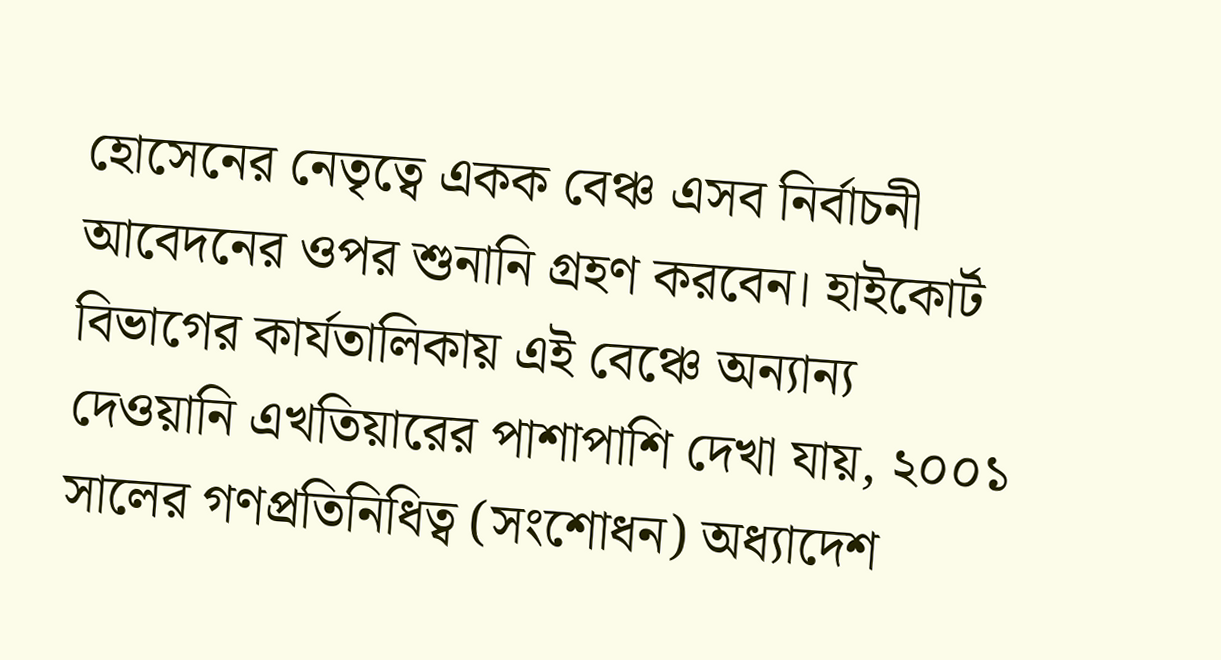হোসেনের নেতৃত্বে একক বেঞ্চ এসব নির্বাচনী আবেদনের ওপর শুনানি গ্রহণ করবেন। হাইকোর্ট বিভাগের কার্যতালিকায় এই বেঞ্চে অন্যান্য দেওয়ানি এখতিয়ারের পাশাপাশি দেখা যায়, ২০০১ সালের গণপ্রতিনিধিত্ব (সংশোধন) অধ্যাদেশ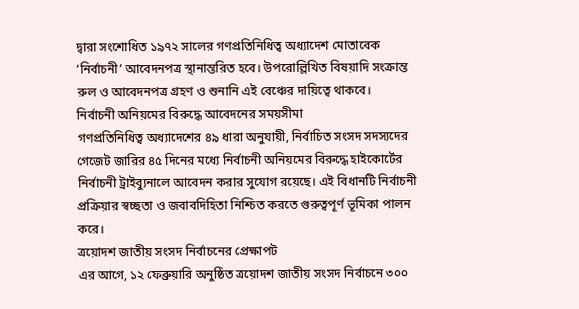দ্বারা সংশোধিত ১৯৭২ সালের গণপ্রতিনিধিত্ব অধ্যাদেশ মোতাবেক ‘নির্বাচনী’ আবেদনপত্র স্থানান্তরিত হবে। উপরোল্লিখিত বিষয়াদি সংক্রান্ত রুল ও আবেদনপত্র গ্রহণ ও শুনানি এই বেঞ্চের দায়িত্বে থাকবে।
নির্বাচনী অনিয়মের বিরুদ্ধে আবেদনের সময়সীমা
গণপ্রতিনিধিত্ব অধ্যাদেশের ৪৯ ধারা অনুযায়ী, নির্বাচিত সংসদ সদস্যদের গেজেট জারির ৪৫ দিনের মধ্যে নির্বাচনী অনিয়মের বিরুদ্ধে হাইকোর্টের নির্বাচনী ট্রাইব্যুনালে আবেদন করার সুযোগ রয়েছে। এই বিধানটি নির্বাচনী প্রক্রিয়ার স্বচ্ছতা ও জবাবদিহিতা নিশ্চিত করতে গুরুত্বপূর্ণ ভূমিকা পালন করে।
ত্রয়োদশ জাতীয় সংসদ নির্বাচনের প্রেক্ষাপট
এর আগে, ১২ ফেব্রুয়ারি অনুষ্ঠিত ত্রয়োদশ জাতীয় সংসদ নির্বাচনে ৩০০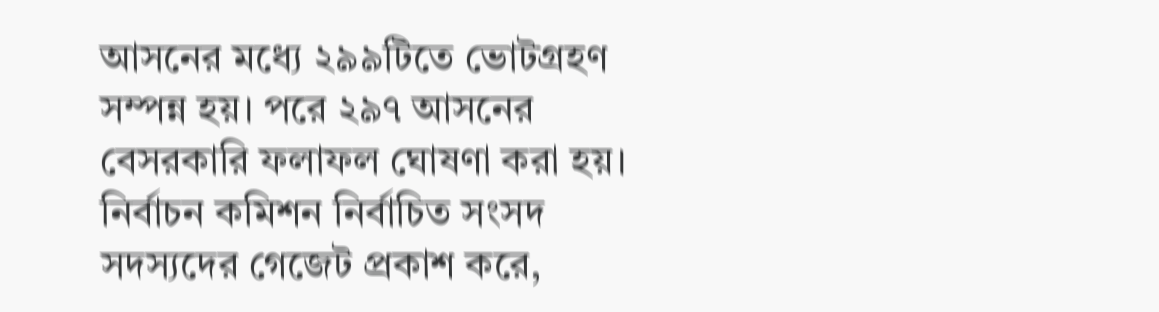আসনের মধ্যে ২৯৯টিতে ভোটগ্রহণ সম্পন্ন হয়। পরে ২৯৭ আসনের বেসরকারি ফলাফল ঘোষণা করা হয়। নির্বাচন কমিশন নির্বাচিত সংসদ সদস্যদের গেজেট প্রকাশ করে,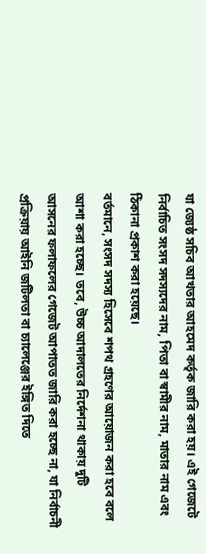যা জ্যেষ্ঠ সচিব আখতার আহমেদ কর্তৃক জারি করা হয়। এই গেজেটে নির্বাচিত সংসদ সদস্যদের নাম, পিতা বা স্বামীর নাম, মাতার নাম এবং ঠিকানা প্রকাশ করা হয়েছে।
বর্তমানে, সংসদ সদস্য হিসেবে শপথ গ্রহণের আয়োজন করা হবে বলে আশা করা হচ্ছে। তবে, উচ্চ আদালতের নির্দেশনা থাকায় দুটি আসনের ফলাফলের গেজেট আপাতত জারি করা হচ্ছে না, যা নির্বাচনী প্রক্রিয়ায় আইনি জটিলতা বা চ্যালেঞ্জের ইঙ্গিত দিতে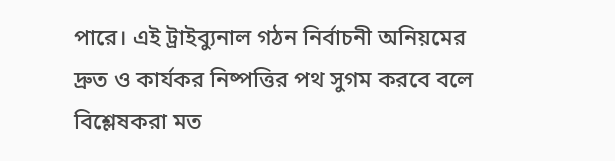পারে। এই ট্রাইব্যুনাল গঠন নির্বাচনী অনিয়মের দ্রুত ও কার্যকর নিষ্পত্তির পথ সুগম করবে বলে বিশ্লেষকরা মত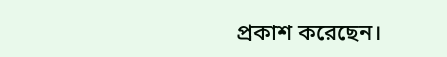প্রকাশ করেছেন।